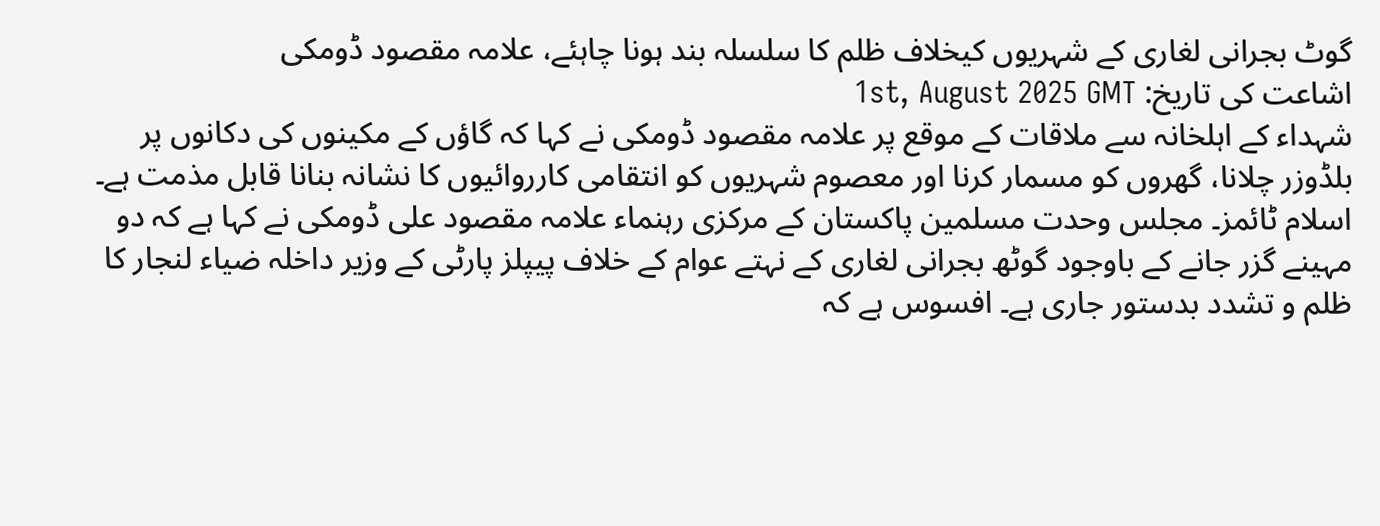گوٹ بجرانی لغاری کے شہریوں کیخلاف ظلم کا سلسلہ بند ہونا چاہئے، علامہ مقصود ڈومکی
اشاعت کی تاریخ: 1st, August 2025 GMT
شہداء کے اہلخانہ سے ملاقات کے موقع پر علامہ مقصود ڈومکی نے کہا کہ گاؤں کے مکینوں کی دکانوں پر بلڈوزر چلانا، گھروں کو مسمار کرنا اور معصوم شہریوں کو انتقامی کارروائیوں کا نشانہ بنانا قابل مذمت ہے۔ اسلام ٹائمز۔ مجلس وحدت مسلمین پاکستان کے مرکزی رہنماء علامہ مقصود علی ڈومکی نے کہا ہے کہ دو مہینے گزر جانے کے باوجود گوٹھ بجرانی لغاری کے نہتے عوام کے خلاف پیپلز پارٹی کے وزیر داخلہ ضیاء لنجار کا ظلم و تشدد بدستور جاری ہے۔ افسوس ہے کہ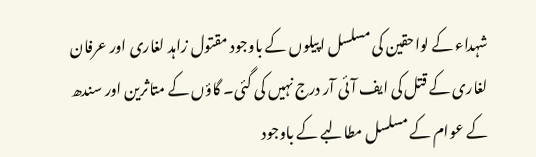شہداء کے لواحقین کی مسلسل اپیلوں کے باوجود مقتول زاہد لغاری اور عرفان لغاری کے قتل کی ایف آئی آر درج نہیں کی گئی۔ گاؤں کے متاثرین اور سندھ کے عوام کے مسلسل مطالبے کے باوجود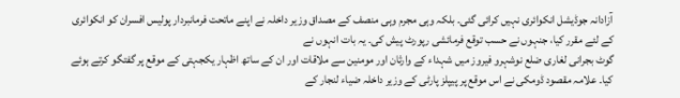آزادانہ جوڈیشل انکوائری نہیں کرائی گئی۔ بلکہ وہی مجرم وہی منصف کے مصداق وزیر داخلہ نے اپنے ماتحت فرمانبردار پولیس افسران کو انکوائری کے لئے مقرر کیا، جنہوں نے حسب توقع فرمائشی رپورٹ پیش کی۔ یہ بات انہوں نے
گوٹ بجرانی لغاری ضلع نوشہرو فیروز میں شہداء کے وارثان اور مومنین سے ملاقات اور ان کے ساتھ اظہار یکجہتی کے موقع پر گفتگو کرتے ہوئے کیا۔ علامہ مقصود ڈومکی نے اس موقع پر پیپلز پارٹی کے وزیر داخلہ ضیاء لنجار کے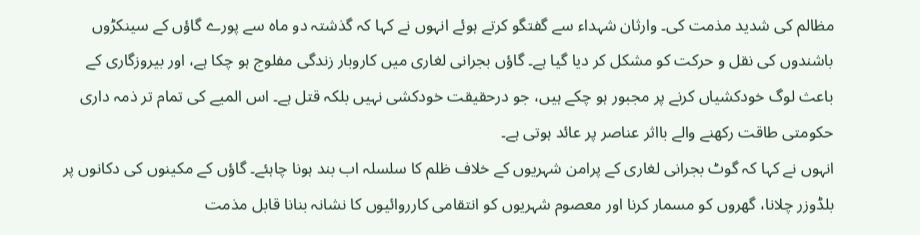مظالم کی شدید مذمت کی۔ وارثان شہداء سے گفتگو کرتے ہوئے انہوں نے کہا کہ گذشتہ دو ماہ سے پورے گاؤں کے سینکڑوں باشندوں کی نقل و حرکت کو مشکل کر دیا گیا ہے۔ گاؤں بجرانی لغاری میں کاروبار زندگی مفلوج ہو چکا ہے، اور بیروزگاری کے باعث لوگ خودکشیاں کرنے پر مجبور ہو چکے ہیں، جو درحقیقت خودکشی نہیں بلکہ قتل ہے۔ اس المیے کی تمام تر ذمہ داری حکومتی طاقت رکھنے والے بااثر عناصر پر عائد ہوتی ہے۔
انہوں نے کہا کہ گوٹ بجرانی لغاری کے پرامن شہریوں کے خلاف ظلم کا سلسلہ اب بند ہونا چاہئے۔ گاؤں کے مکینوں کی دکانوں پر بلڈوزر چلانا، گھروں کو مسمار کرنا اور معصوم شہریوں کو انتقامی کارروائیوں کا نشانہ بنانا قابل مذمت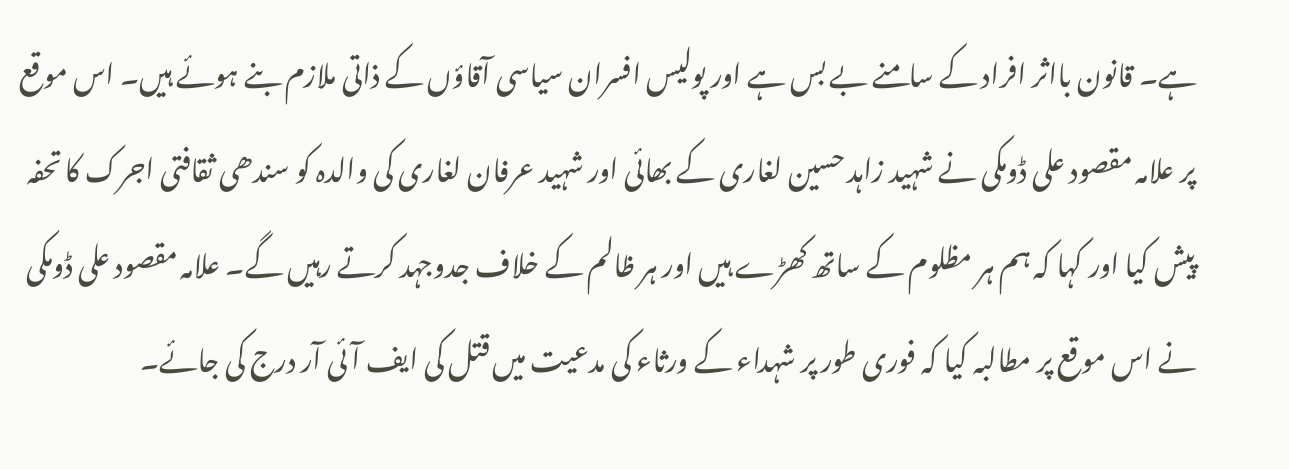ہے۔ قانون بااثر افراد کے سامنے بے بس ہے اور پولیس افسران سیاسی آقاؤں کے ذاتی ملازم بنے ہوئے ہیں۔ اس موقع پر علامہ مقصود علی ڈومکی نے شہید زاہد حسین لغاری کے بھائی اور شہید عرفان لغاری کی والدہ کو سندھی ثقافتی اجرک کا تحفہ پیش کیا اور کہا کہ ہم ہر مظلوم کے ساتھ کھڑے ہیں اور ہر ظالم کے خلاف جدوجہد کرتے رہیں گے۔ علامہ مقصود علی ڈومکی نے اس موقع پر مطالبہ کیا کہ فوری طور پر شہداء کے ورثاء کی مدعیت میں قتل کی ایف آئی آر درج کی جائے۔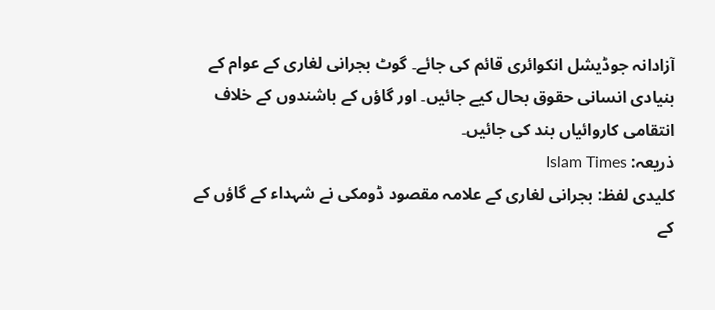آزادانہ جوڈیشل انکوائری قائم کی جائے۔ گوٹ بجرانی لغاری کے عوام کے بنیادی انسانی حقوق بحال کیے جائیں۔ اور گاؤں کے باشندوں کے خلاف انتقامی کاروائیاں بند کی جائیں۔
ذریعہ: Islam Times
کلیدی لفظ: بجرانی لغاری کے علامہ مقصود ڈومکی نے شہداء کے گاؤں کے کے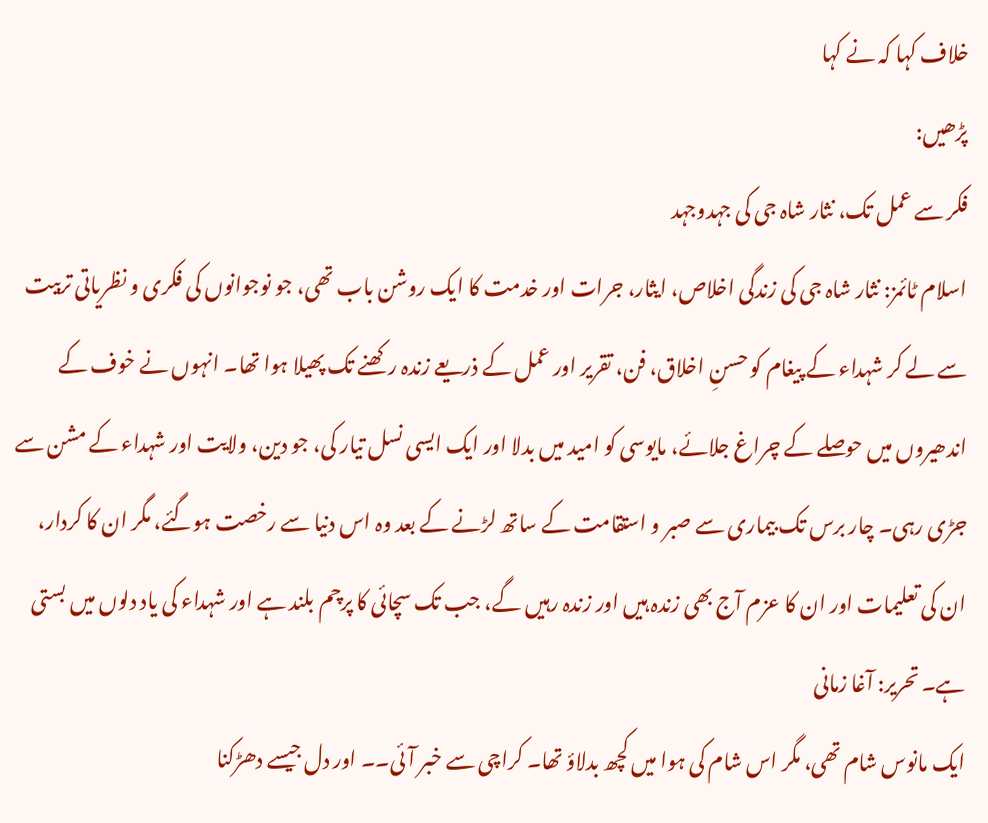خلاف کہا کہ نے کہا
پڑھیں:
فکر سے عمل تک، نثار شاہ جی کی جہدوجہد
اسلام ٹائمز: نثار شاہ جی کی زندگی اخلاص، ایثار، جرات اور خدمت کا ایک روشن باب تھی، جو نوجوانوں کی فکری و نظریاتی تربیت سے لے کر شہداء کے پیغام کو حسنِ اخلاق، فن، تقریر اور عمل کے ذریعے زندہ رکھنے تک پھیلا ہوا تھا۔ انہوں نے خوف کے اندھیروں میں حوصلے کے چراغ جلائے، مایوسی کو امید میں بدلا اور ایک ایسی نسل تیار کی، جو دین، ولایت اور شہداء کے مشن سے جڑی رہی۔ چار برس تک بیماری سے صبر و استقامت کے ساتھ لڑنے کے بعد وہ اس دنیا سے رخصت ہوگئے، مگر ان کا کردار، ان کی تعلیمات اور ان کا عزم آج بھی زندہ ہیں اور زندہ رہیں گے، جب تک سچائی کا پرچم بلند ہے اور شہداء کی یاد دلوں میں بستی ہے۔ تحریر: آغا زمانی
ایک مانوس شام تھی، مگر اس شام کی ہوا میں کچھ بدلاؤ تھا۔ کراچی سے خبر آئی۔۔ اور دل جیسے دھڑکنا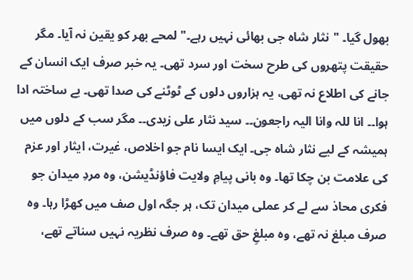بھول گیا۔ "نثار شاہ جی بھائی نہیں رہے۔" لمحے بھر کو یقین نہ آیا۔ مگر حقیقت پتھروں کی طرح سخت اور سرد تھی۔ یہ خبر صرف ایک انسان کے جانے کی اطلاع نہ تھی، یہ ہزاروں دلوں کے ٹوٹنے کی صدا تھی۔ بے ساختہ ادا ہوا۔۔ انا للہ وانا الیہ راجعون۔۔ سید نثار علی زیدی۔۔ مگر سب کے دلوں میں ہمیشہ کے لیے نثار شاہ جی۔ ایک ایسا نام جو اخلاص، غیرت، ایثار اور عزم کی علامت بن چکا تھا۔ وہ بانی پیامِ ولایت فاؤنڈیشن، وہ مردِ میدان جو فکری محاذ سے لے کر عملی میدان تک، ہر جگہ اول صف میں کھڑا رہا۔ وہ صرف مبلغ نہ تھے، وہ مبلغِ حق تھے۔ وہ صرف نظریہ نہیں سناتے تھے،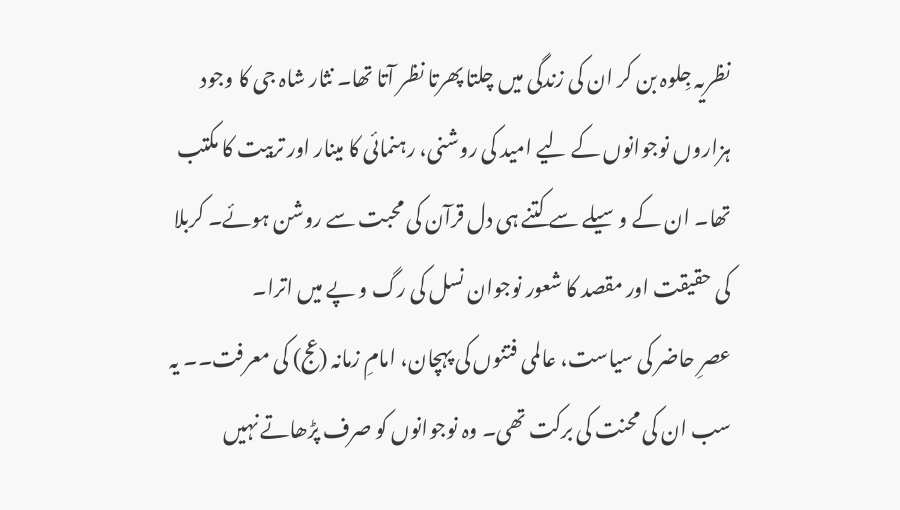نظریہ جِلوہ بن کر ان کی زندگی میں چلتا پھرتا نظر آتا تھا۔ نثار شاہ جی کا وجود ہزاروں نوجوانوں کے لیے امید کی روشنی، رہنمائی کا مینار اور تربیت کا مکتب تھا۔ ان کے وسیلے سے کتنے ہی دل قرآن کی محبت سے روشن ہوئے۔ کربلا کی حقیقت اور مقصد کا شعور نوجوان نسل کی رگ و پے میں اترا۔
عصرِ حاضر کی سیاست، عالمی فتنوں کی پہچان، امامِ زمانہ (عج) کی معرفت۔۔ یہ سب ان کی محنت کی برکت تھی۔ وہ نوجوانوں کو صرف پڑھاتے نہیں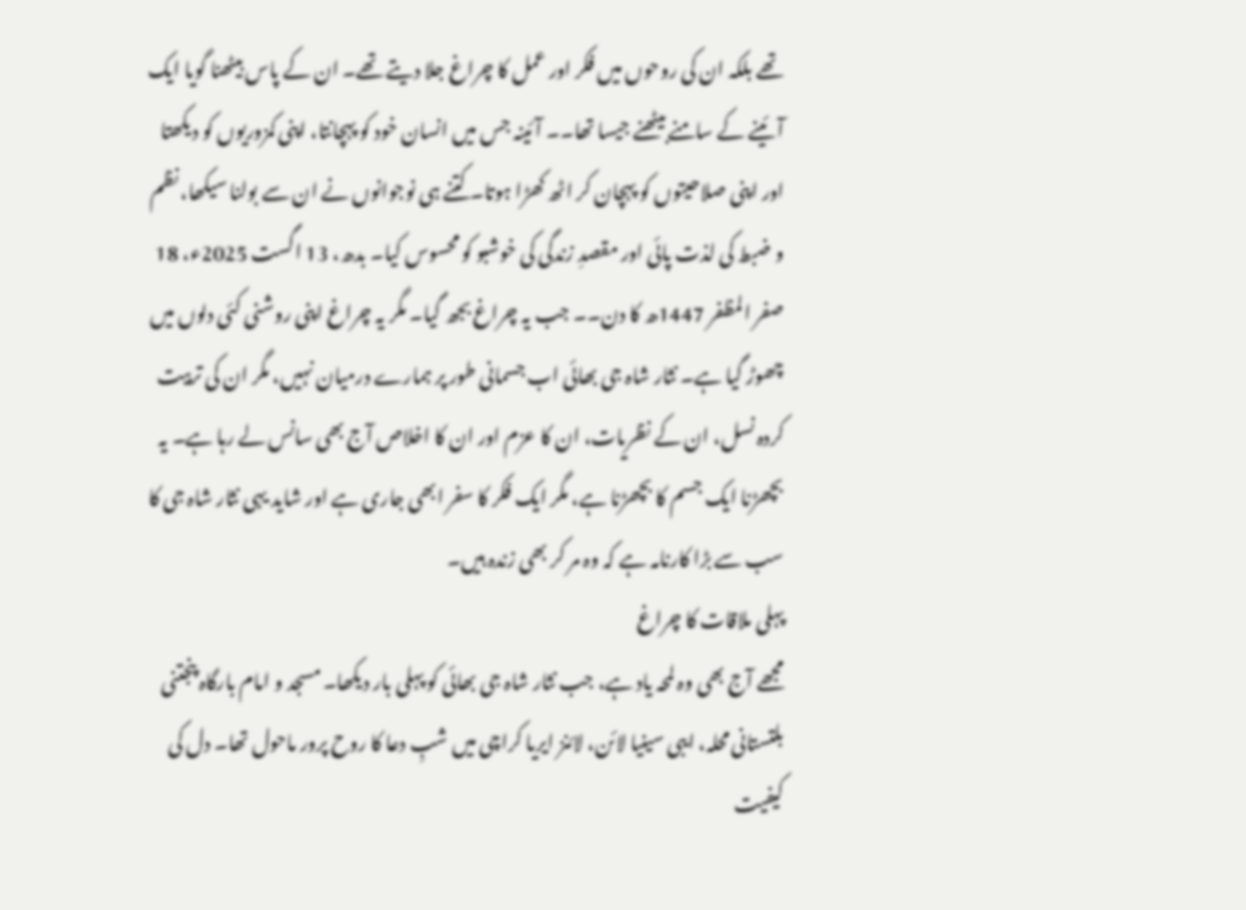تھے بلکہ ان کی روحوں میں فکر اور عمل کا چراغ جلا دیتے تھے۔ ان کے پاس بیٹھنا گویا ایک آئینے کے سامنے بیٹھنے جیسا تھا۔۔ آئینہ جس میں انسان خود کو پہچانتا، اپنی کمزوریوں کو دیکھتا اور اپنی صلاحیتوں کو پہچان کر اٹھ کھڑا ہوتا۔ کتنے ہی نوجوانوں نے ان سے بولنا سیکھا، نظم و ضبط کی لذت پائی اور مقصدِ زندگی کی خوشبو کو محسوس کیا۔ بدھ، 13 اگست 2025ء، 18 صفر المظفر 1447ھ کا دن۔۔ جب یہ چراغ بجھ گیا۔ مگر یہ چراغ اپنی روشنی کئی دلوں میں چھوڑ گیا ہے۔ نثار شاہ جی بھائی اب جسمانی طور پر ہمارے درمیان نہیں، مگر ان کی تربیت کردہ نسل، ان کے نظریات، ان کا عزم اور ان کا اخلاص آج بھی سانس لے رہا ہے۔ یہ بچھڑنا ایک جسم کا بچھڑنا ہے، مگر ایک فکر کا سفر ابھی جاری ہے اور شاید یہی نثار شاہ جی کا سب سے بڑا کارنامہ ہے کہ وہ مر کر بھی زندہ ہیں۔
پہلی ملاقات کا چراغ
مجھے آج بھی وہ لمحہ یاد ہے، جب نثار شاہ جی بھائی کو پہلی بار دیکھا۔ مسجد و امام بارگاہ پنجتنی بلتستانی محلہ، ایبی سینیا لائن، لائنز ایریا کراچی میں شبِ دعا کا روح پرور ماحول تھا۔ دل کی کیفیت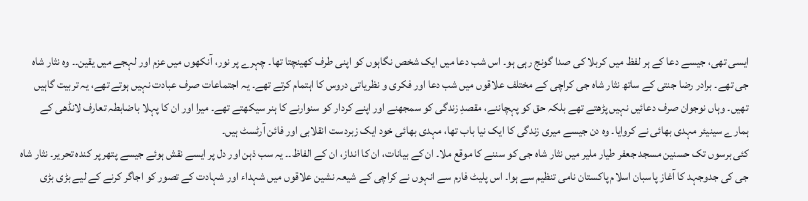ایسی تھی، جیسے دعا کے ہر لفظ میں کربلا کی صدا گونج رہی ہو۔ اس شب دعا میں ایک شخص نگاہوں کو اپنی طرف کھینچتا تھا۔ چہرے پر نور، آنکھوں میں عزم اور لہجے میں یقین۔۔ وہ نثار شاہ جی تھے۔ برادر رضا جنتی کے ساتھ نثار شاہ جی کراچی کے مختلف علاقوں میں شب دعا اور فکری و نظریاتی دروس کا اہتمام کرتے تھے۔ یہ اجتماعات صرف عبادت نہیں ہوتے تھے، یہ تربیت گاہیں تھیں۔ وہاں نوجوان صرف دعائیں نہیں پڑھتے تھے بلکہ حق کو پہچاننے، مقصدِ زندگی کو سمجھنے اور اپنے کردار کو سنوارنے کا ہنر سیکھتے تھے۔ میرا اور ان کا پہلا باضابطہ تعارف لانڈھی کے ہمارے سینیئر مہدی بھائی نے کروایا۔ وہ دن جیسے میری زندگی کا ایک نیا باب تھا، مہدی بھائی خود ایک زبردست انقلابی اور فائن آرٹسٹ ہیں۔
کئی برسوں تک حسنین مسجد جعفر طیار ملیر میں نثار شاہ جی کو سننے کا موقع ملا۔ ان کے بیانات، ان کا انداز، ان کے الفاظ۔۔ یہ سب ذہن اور دل پر ایسے نقش ہوئے جیسے پتھر پر کندہ تحریر۔ نثار شاہ جی کی جدوجہد کا آغاز پاسبان اسلام پاکستان نامی تنظیم سے ہوا۔ اس پلیٹ فارم سے انہوں نے کراچی کے شیعہ نشین علاقوں میں شہداء اور شہادت کے تصور کو اجاگر کرنے کے لیے بڑی بڑی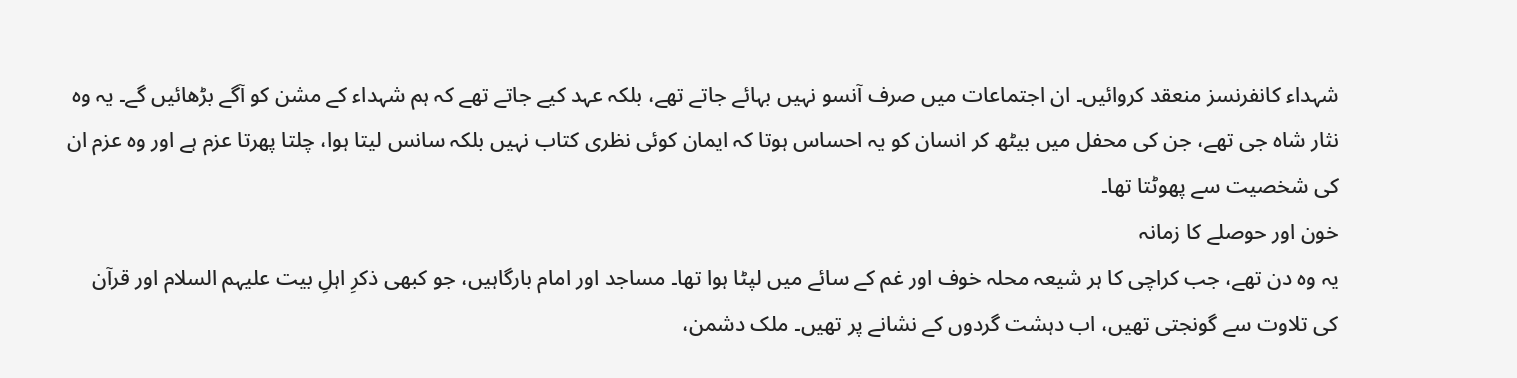شہداء کانفرنسز منعقد کروائیں۔ ان اجتماعات میں صرف آنسو نہیں بہائے جاتے تھے، بلکہ عہد کیے جاتے تھے کہ ہم شہداء کے مشن کو آگے بڑھائیں گے۔ یہ وہ نثار شاہ جی تھے، جن کی محفل میں بیٹھ کر انسان کو یہ احساس ہوتا کہ ایمان کوئی نظری کتاب نہیں بلکہ سانس لیتا ہوا، چلتا پھرتا عزم ہے اور وہ عزم ان کی شخصیت سے پھوٹتا تھا۔
خون اور حوصلے کا زمانہ
یہ وہ دن تھے، جب کراچی کا ہر شیعہ محلہ خوف اور غم کے سائے میں لپٹا ہوا تھا۔ مساجد اور امام بارگاہیں، جو کبھی ذکرِ اہلِ بیت علیہم السلام اور قرآن کی تلاوت سے گونجتی تھیں، اب دہشت گردوں کے نشانے پر تھیں۔ ملک دشمن،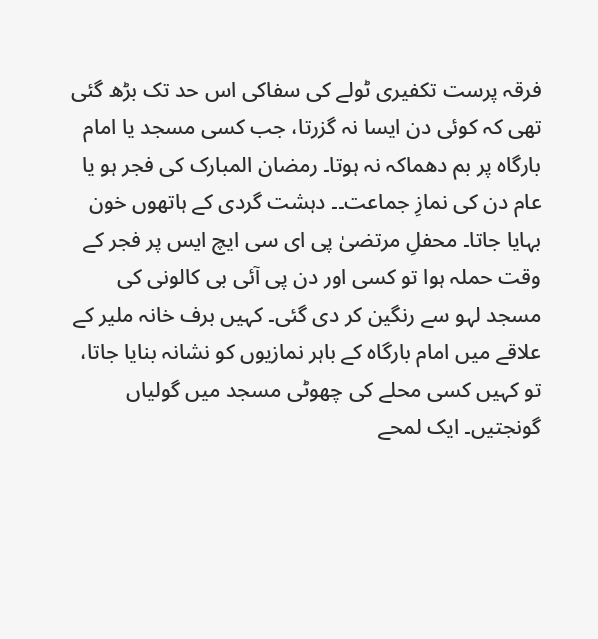فرقہ پرست تکفیری ٹولے کی سفاکی اس حد تک بڑھ گئی تھی کہ کوئی دن ایسا نہ گزرتا، جب کسی مسجد یا امام بارگاہ پر بم دھماکہ نہ ہوتا۔ رمضان المبارک کی فجر ہو یا عام دن کی نمازِ جماعت۔۔ دہشت گردی کے ہاتھوں خون بہایا جاتا۔ محفلِ مرتضیٰ پی ای سی ایچ ایس پر فجر کے وقت حملہ ہوا تو کسی اور دن پی آئی بی کالونی کی مسجد لہو سے رنگین کر دی گئی۔ کہیں برف خانہ ملیر کے علاقے میں امام بارگاہ کے باہر نمازیوں کو نشانہ بنایا جاتا، تو کہیں کسی محلے کی چھوٹی مسجد میں گولیاں گونجتیں۔ ایک لمحے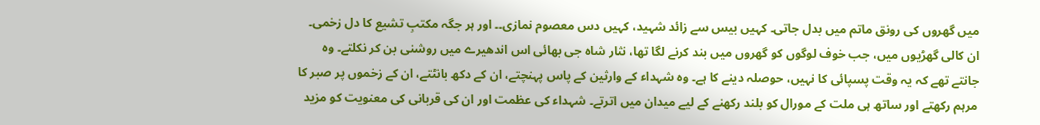میں گھروں کی رونق ماتم میں بدل جاتی۔ کہیں بیس سے زائد شہید، کہیں دس معصوم نمازی۔۔ اور ہر جگہ مکتبِ تشیع کا دل زخمی۔
ان کالی گھڑیوں میں، جب خوف لوگوں کو گھروں میں بند کرنے لگا تھا، نثار شاہ جی بھائی اس اندھیرے میں روشنی بن کر نکلتے۔ وہ جانتے تھے کہ یہ وقت پسپائی کا نہیں، حوصلہ دینے کا ہے۔ وہ شہداء کے وارثین کے پاس پہنچتے، ان کے دکھ بانٹتے، ان کے زخموں پر صبر کا مرہم رکھتے اور ساتھ ہی ملت کے مورال کو بلند رکھنے کے لیے میدان میں اترتے۔ شہداء کی عظمت اور ان کی قربانی کی معنویت کو مزید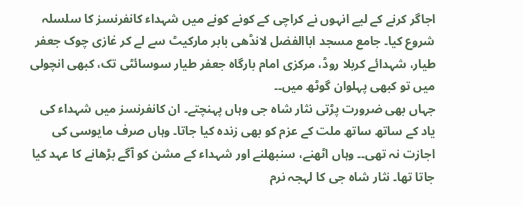اجاگر کرنے کے لیے انہوں نے کراچی کے کونے کونے میں شہداء کانفرنسز کا سلسلہ شروع کیا۔ جامع مسجد اباالفضل لانڈھی بابر مارکیٹ سے لے کر غازی چوک جعفر طیار، شہدائے کربلا روڈ، مرکزی امام بارگاہ جعفر طیار سوسائٹی تک، کبھی انچولی میں تو کبھی پہلوان گوٹھ میں۔۔
جہاں بھی ضرورت پڑتی نثار شاہ جی وہاں پہنچتے۔ ان کانفرنسز میں شہداء کی یاد کے ساتھ ساتھ ملت کے عزم کو بھی زندہ کیا جاتا۔ وہاں صرف مایوسی کی اجازت نہ تھی۔۔ وہاں اٹھنے، سنبھلنے اور شہداء کے مشن کو آگے بڑھانے کا عہد کیا جاتا تھا۔ نثار شاہ جی کا لہجہ نرم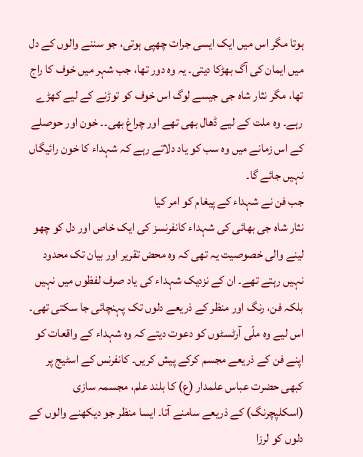ہوتا مگر اس میں ایک ایسی جرات چھپی ہوتی، جو سننے والوں کے دل میں ایمان کی آگ بھڑکا دیتی۔ یہ وہ دور تھا، جب شہر میں خوف کا راج تھا، مگر نثار شاہ جی جیسے لوگ اس خوف کو توڑنے کے لیے کھڑے رہے۔ وہ ملت کے لیے ڈھال بھی تھے اور چراغ بھی۔۔ خون اور حوصلے کے اس زمانے میں وہ سب کو یاد دلاتے رہے کہ شہداء کا خون رائیگاں نہیں جائے گا۔
جب فن نے شہداء کے پیغام کو امر کیا
نثار شاہ جی بھائی کی شہداء کانفرنسز کی ایک خاص اور دل کو چھو لینے والی خصوصیت یہ تھی کہ وہ محض تقریر اور بیان تک محدود نہیں رہتے تھے۔ ان کے نزدیک شہداء کی یاد صرف لفظوں میں نہیں بلکہ فن، رنگ اور منظر کے ذریعے دلوں تک پہنچائی جا سکتی تھی۔ اس لیے وہ ملّی آرٹسٹوں کو دعوت دیتے کہ وہ شہداء کے واقعات کو اپنے فن کے ذریعے مجسم کرکے پیش کریں۔ کانفرنس کے اسٹیج پر کبھی حضرت عباس علمدار (ع) کا بلند علم، مجسمہ سازی (اسکلپچرنگ) کے ذریعے سامنے آتا۔ ایسا منظر جو دیکھنے والوں کے دلوں کو لرزا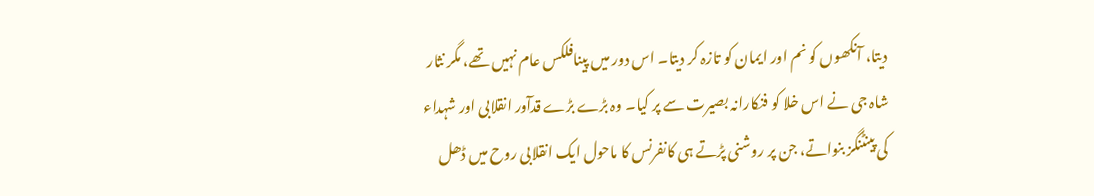دیتا، آنکھوں کو نم اور ایمان کو تازہ کر دیتا۔ اس دور میں پینافلکس عام نہیں تھے، مگر نثار شاہ جی نے اس خلا کو فنکارانہ بصیرت سے پر کیا۔ وہ بڑے بڑے قدآور انقلابی اور شہداء کی پینٹنگز بنواتے، جن پر روشنی پڑتے ہی کانفرنس کا ماحول ایک انقلابی روح میں ڈھل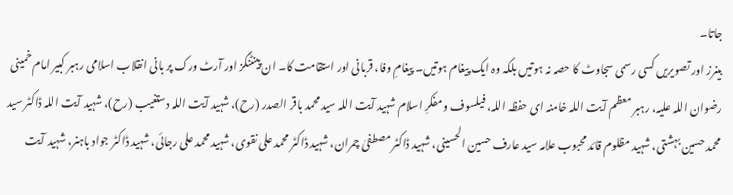جاتا۔
بینرز اور تصویریں کسی رسمی سجاوٹ کا حصہ نہ ہوتیں بلکہ وہ ایک پیغام ہوتیں۔ پیغامِ وفا، قربانی اور استقامت کا۔ ان پینٹنگز اور آرٹ ورک پر بانی انقلاب اسلامی رہبر کبیر امام خمینی رضوان اللہ علیہ، رہبر معظم آیت اللہ خامنہ ای حفظہ اللہ، فیلسوف و مفکرِ اسلام شہید آیت اللہ سید محمد باقر الصدر (رح)، شہید آیت اللہ دستغیب (رح)، شہید آیت اللہ ڈاکٹر سید محمد حسین بہشتی، شہید مظلوم قائد محبوب علامہ سید عارف حسین الحسینی، شہید ڈاکٹر مصطفیٰ چمران، شہید ڈاکٹر محمد علی نقوی، شہید محمد علی رجائی، شہید ڈاکٹر جواد باہنر، شہید آیت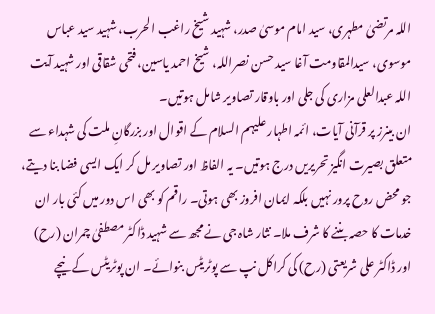اللہ مرتضیٰ مطہری، سید امام موسیٰ صدر، شہید شیخ راغب الحرب، شہید سید عباس موسوی، سیدالمقاومت آغا سید حسن نصراللہ، شیخ احمد یاسین، فتحی شقاقی اور شہید آیت اللہ عبدالعلی مزاری کی جلی اور باوقار تصاویر شامل ہوتیں۔
ان بینرز پر قرآنی آیات، ائمہ اطہار علیہم السلام کے اقوال اور بزرگانِ ملت کی شہداء سے متعلق بصیرت انگیز تحریریں درج ہوتیں۔ یہ الفاظ اور تصاویر مل کر ایک ایسی فضا بنا دیتے، جو محض روح پرور نہیں بلکہ ایمان افروز بھی ہوتی۔ راقم کو بھی اس دور میں کئی بار ان خدمات کا حصہ بننے کا شرف ملا۔ نثار شاہ جی نے مجھ سے شہید ڈاکٹر مصطفیٰ چمران (رح) اور ڈاکٹر علی شریعتی (رح) کی کراکل نپ سے پوٹریٹس بنوائے۔ ان پوٹریٹس کے نیچے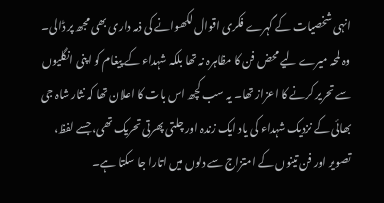انہی شخصیات کے گہرے فکری اقوال لکھوانے کی ذمہ داری بھی مجھ پر ڈالی۔ وہ لمحہ میرے لیے محض فن کا مظاہرہ نہ تھا بلکہ شہداء کے پیغام کو اپنی انگلیوں سے تحریر کرنے کا اعزاز تھا۔ یہ سب کچھ اس بات کا اعلان تھا کہ نثار شاہ جی بھائی کے نزدیک شہداء کی یاد ایک زندہ اور چلتی پھرتی تحریک تھی، جسے لفظ، تصویر اور فن تینوں کے امتزاج سے دلوں میں اتارا جا سکتا ہے۔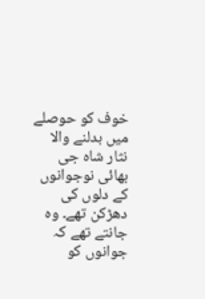خوف کو حوصلے میں بدلنے والا
نثار شاہ جی بھائی نوجوانوں کے دلوں کی دھڑکن تھے۔ وہ جانتے تھے کہ جوانوں کو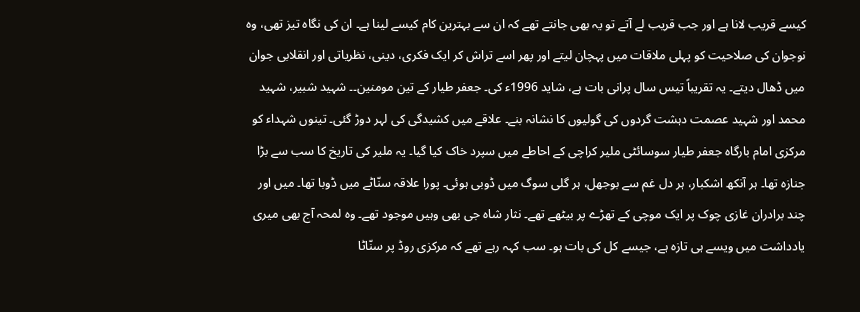کیسے قریب لانا ہے اور جب قریب لے آتے تو یہ بھی جانتے تھے کہ ان سے بہترین کام کیسے لینا ہے۔ ان کی نگاہ تیز تھی، وہ نوجوان کی صلاحیت کو پہلی ملاقات میں پہچان لیتے اور پھر اسے تراش کر ایک فکری، دینی، نظریاتی اور انقلابی جوان میں ڈھال دیتے۔ یہ تقریباً تیس سال پرانی بات ہے، شاید 1996ء کی۔ جعفر طیار کے تین مومنین۔۔ شہید شبیر، شہید محمد اور شہید عصمت دہشت گردوں کی گولیوں کا نشانہ بنے۔ علاقے میں کشیدگی کی لہر دوڑ گئی۔ تینوں شہداء کو مرکزی امام بارگاہ جعفر طیار سوسائٹی ملیر کراچی کے احاطے میں سپرد خاک کیا گیا۔ یہ ملیر کی تاریخ کا سب سے بڑا جنازہ تھا۔ ہر آنکھ اشکبار، ہر دل غم سے بوجھل، ہر گلی سوگ میں ڈوبی ہوئی۔ پورا علاقہ سنّاٹے میں ڈوبا تھا۔ میں اور چند برادران غازی چوک پر ایک موچی کے تھڑے پر بیٹھے تھے۔ نثار شاہ جی بھی وہیں موجود تھے۔ وہ لمحہ آج بھی میری یادداشت میں ویسے ہی تازہ ہے، جیسے کل کی بات ہو۔ سب کہہ رہے تھے کہ مرکزی روڈ پر سنّاٹا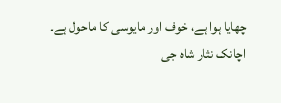چھایا ہوا ہے، خوف اور مایوسی کا ماحول ہے۔
اچانک نثار شاہ جی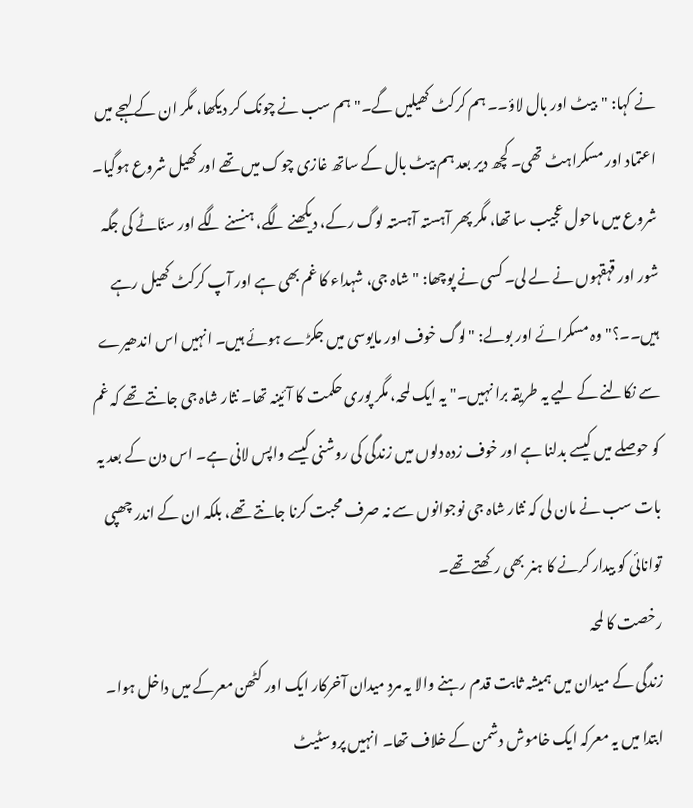نے کہا: "بیٹ اور بال لاؤ۔۔ ہم کرکٹ کھیلیں گے۔" ہم سب نے چونک کر دیکھا، مگر ان کے لہجے میں اعتماد اور مسکراہٹ تھی۔ کچھ دیر بعد ہم بیٹ بال کے ساتھ غازی چوک میں تھے اور کھیل شروع ہوگیا۔ شروع میں ماحول عجیب سا تھا، مگر پھر آہستہ آہستہ لوگ رکے، دیکھنے لگے، ہنسنے لگے اور سنّاٹے کی جگہ شور اور قہقہوں نے لے لی۔ کسی نے پوچھا: "شاہ جی، شہداء کا غم بھی ہے اور آپ کرکٹ کھیل رہے ہیں۔۔؟" وہ مسکرائے اور بولے: "لوگ خوف اور مایوسی میں جکڑے ہوئے ہیں۔ انہیں اس اندھیرے سے نکالنے کے لیے یہ طریقہ برا نہیں۔" یہ ایک لمحہ، مگر پوری حکمت کا آئینہ تھا۔ نثار شاہ جی جانتے تھے کہ غم کو حوصلے میں کیسے بدلنا ہے اور خوف زدہ دلوں میں زندگی کی روشنی کیسے واپس لانی ہے۔ اس دن کے بعد یہ بات سب نے مان لی کہ نثار شاہ جی نوجوانوں سے نہ صرف محبت کرنا جانتے تھے، بلکہ ان کے اندر چھپی توانائی کو بیدار کرنے کا ہنر بھی رکھتے تھے۔
رخصت کا لمحہ
زندگی کے میدان میں ہمیشہ ثابت قدم رہنے والا یہ مردِ میدان آخرکار ایک اور کٹھن معرکے میں داخل ہوا۔ ابتدا میں یہ معرکہ ایک خاموش دشمن کے خلاف تھا۔ انہیں پروسٹیٹ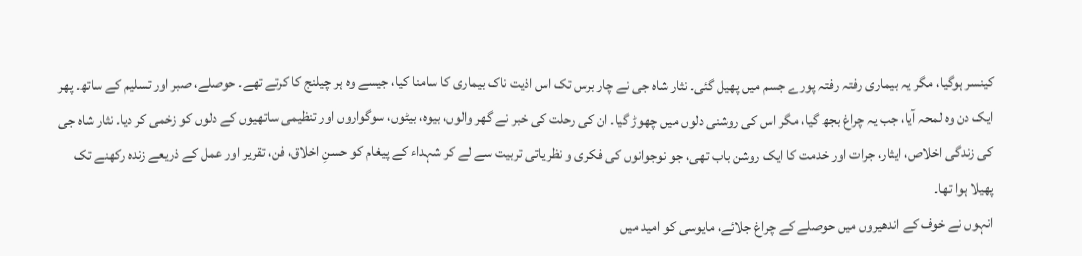کینسر ہوگیا، مگر یہ بیماری رفتہ رفتہ پورے جسم میں پھیل گئی۔ نثار شاہ جی نے چار برس تک اس اذیت ناک بیماری کا سامنا کیا، جیسے وہ ہر چیلنج کا کرتے تھے۔ حوصلے، صبر اور تسلیم کے ساتھ۔ پھر ایک دن وہ لمحہ آیا، جب یہ چراغ بجھ گیا، مگر اس کی روشنی دلوں میں چھوڑ گیا۔ ان کی رحلت کی خبر نے گھر والوں، بیوہ، بیٹوں، سوگواروں اور تنظیمی ساتھیوں کے دلوں کو زخمی کر دیا۔ نثار شاہ جی کی زندگی اخلاص، ایثار، جرات اور خدمت کا ایک روشن باب تھی، جو نوجوانوں کی فکری و نظریاتی تربیت سے لے کر شہداء کے پیغام کو حسنِ اخلاق، فن، تقریر اور عمل کے ذریعے زندہ رکھنے تک پھیلا ہوا تھا۔
انہوں نے خوف کے اندھیروں میں حوصلے کے چراغ جلائے، مایوسی کو امید میں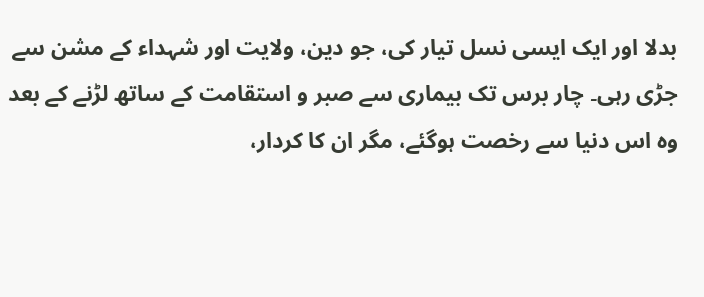بدلا اور ایک ایسی نسل تیار کی، جو دین، ولایت اور شہداء کے مشن سے جڑی رہی۔ چار برس تک بیماری سے صبر و استقامت کے ساتھ لڑنے کے بعد وہ اس دنیا سے رخصت ہوگئے، مگر ان کا کردار،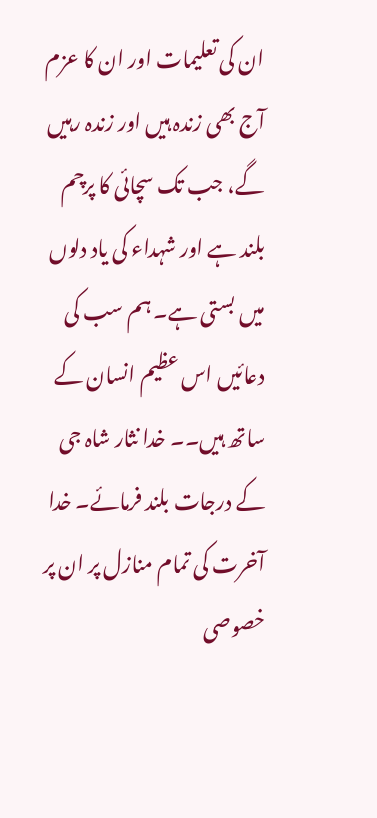ان کی تعلیمات اور ان کا عزم آج بھی زندہ ہیں اور زندہ رہیں گے، جب تک سچائی کا پرچم بلند ہے اور شہداء کی یاد دلوں میں بستی ہے۔ ہم سب کی دعائیں اس عظیم انسان کے ساتھ ہیں۔۔ خدا نثار شاہ جی کے درجات بلند فرمائے۔ خدا آخرت کی تمام منازل پر ان پر خصوصی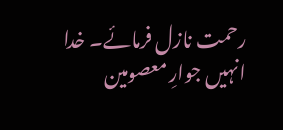رحمت نازل فرمائے۔ خدا انہیں جوارِ معصومین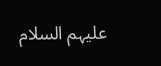علیہم السلام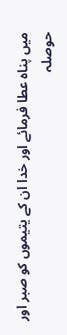میں پناہ عطا فرمائے اور خدا ان کے یتیموں کو صبر اور حوصلہ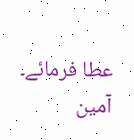عطا فرمائے۔ آمین